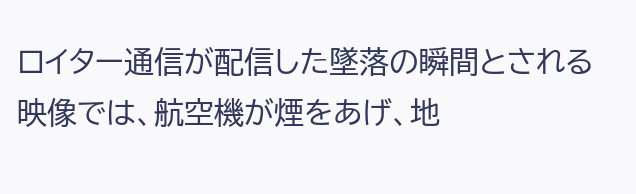ロイター通信が配信した墜落の瞬間とされる映像では、航空機が煙をあげ、地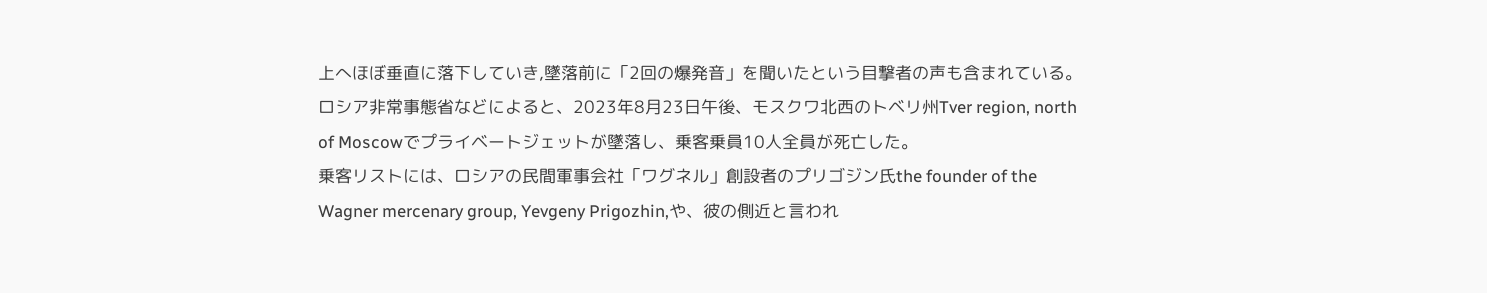上へほぼ垂直に落下していき,墜落前に「2回の爆発音」を聞いたという目撃者の声も含まれている。
ロシア非常事態省などによると、2023年8月23日午後、モスクワ北西のトベリ州Tver region, north of Moscowでプライベートジェットが墜落し、乗客乗員10人全員が死亡した。
乗客リストには、ロシアの民間軍事会社「ワグネル」創設者のプリゴジン氏the founder of the Wagner mercenary group, Yevgeny Prigozhin,や、彼の側近と言われ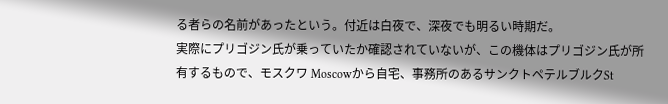る者らの名前があったという。付近は白夜で、深夜でも明るい時期だ。
実際にプリゴジン氏が乗っていたか確認されていないが、この機体はプリゴジン氏が所有するもので、モスクワ Moscowから自宅、事務所のあるサンクトペテルブルクSt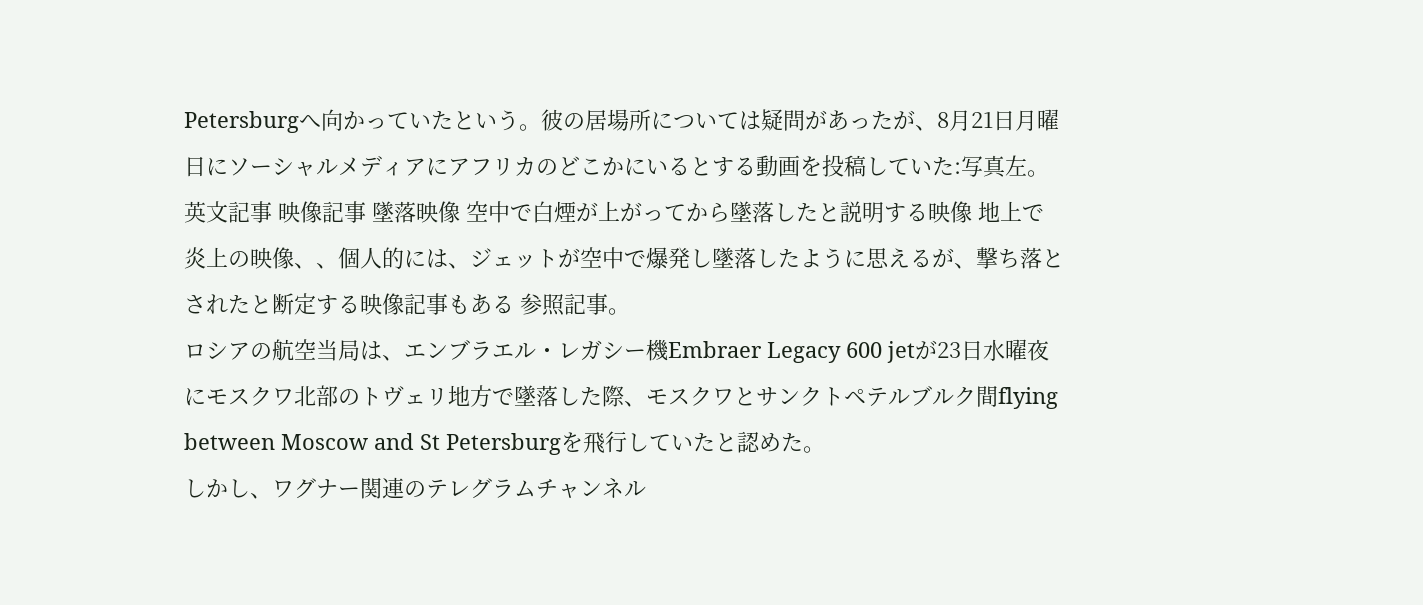Petersburgへ向かっていたという。彼の居場所については疑問があったが、8月21日月曜日にソーシャルメディアにアフリカのどこかにいるとする動画を投稿していた:写真左。英文記事 映像記事 墜落映像 空中で白煙が上がってから墜落したと説明する映像 地上で炎上の映像、、個人的には、ジェットが空中で爆発し墜落したように思えるが、撃ち落とされたと断定する映像記事もある 参照記事。
ロシアの航空当局は、エンブラエル・レガシー機Embraer Legacy 600 jetが23日水曜夜にモスクワ北部のトヴェリ地方で墜落した際、モスクワとサンクトペテルブルク間flying between Moscow and St Petersburgを飛行していたと認めた。
しかし、ワグナー関連のテレグラムチャンネル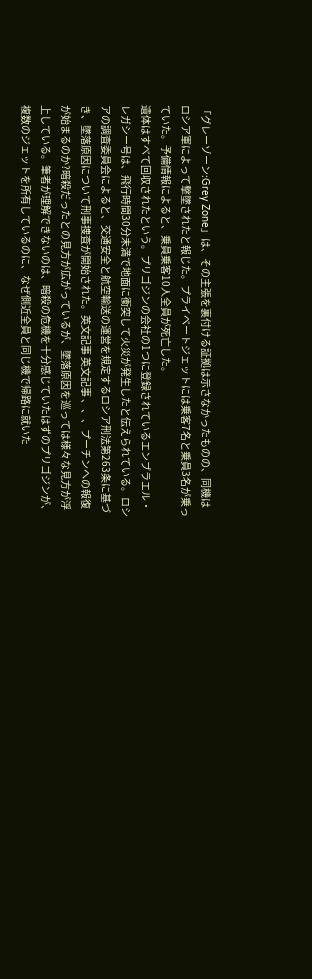「グレーゾーン:Grey Zone」は、その主張を裏付ける証拠は示さなかったものの、同機はロシア軍によって撃墜されたと報じた。プライベートジェットには乗客7名と乗員3名が乗っていた。予備情報によると、乗員乗客10人全員が死亡した。
遺体はすべて回収されたという。プリゴジンの会社の1つに登録されているエンブラエル・レガシー号は、飛行時間30分未満で地面に衝突して火災が発生したと伝えられている。ロシアの調査委員会によると、交通安全と航空輸送の運営を規定するロシア刑法第263条に基づき、墜落原因について刑事捜査が開始された。英文記事 英文記事 、、、プーチンへの報復が始まるのか?暗殺だったとの見方が広がっているが、墜落原因を巡っては様々な見方が浮上している。筆者が理解できないのは、暗殺の危機を十分感じていたはずのプリゴジンが、複数のジェットを所有しているのに、なぜ側近全員と同じ機で帰路に就いた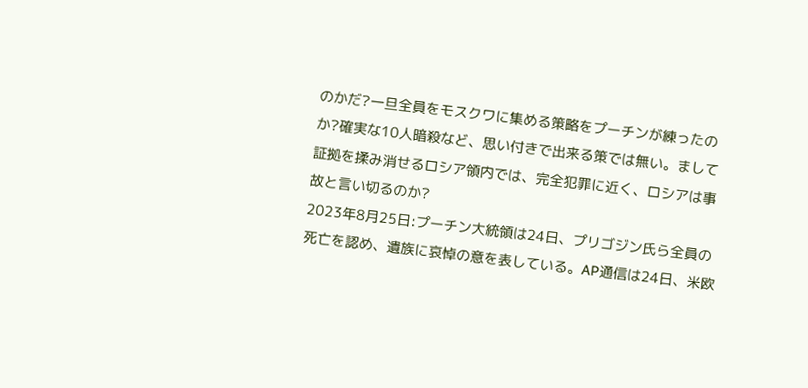のかだ?一旦全員をモスクワに集める策略をプーチンが練ったのか?確実な10人暗殺など、思い付きで出来る策では無い。まして証拠を揉み消せるロシア領内では、完全犯罪に近く、ロシアは事故と言い切るのか?
2023年8月25日:プーチン大統領は24日、プリゴジン氏ら全員の死亡を認め、遺族に哀悼の意を表している。AP通信は24日、米欧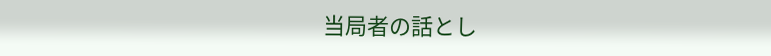当局者の話とし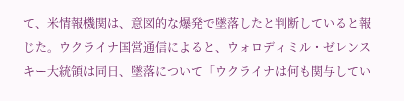て、米情報機関は、意図的な爆発で墜落したと判断していると報じた。ウクライナ国営通信によると、ウォロディミル・ゼレンスキー大統領は同日、墜落について「ウクライナは何も関与してい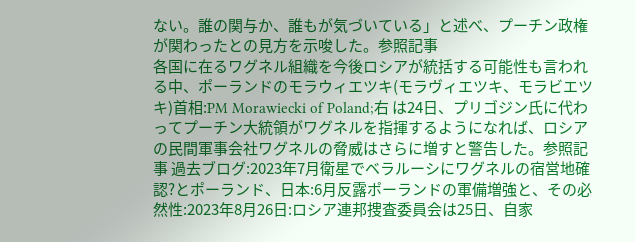ない。誰の関与か、誰もが気づいている」と述べ、プーチン政権が関わったとの見方を示唆した。参照記事
各国に在るワグネル組織を今後ロシアが統括する可能性も言われる中、ポーランドのモラウィエツキ(モラヴィエツキ、モラビエツキ)首相:PM Morawiecki of Poland;右 は24日、プリゴジン氏に代わってプーチン大統領がワグネルを指揮するようになれば、ロシアの民間軍事会社ワグネルの脅威はさらに増すと警告した。参照記事 過去ブログ:2023年7月衛星でベラルーシにワグネルの宿営地確認?とポーランド、日本:6月反露ポーランドの軍備増強と、その必然性:2023年8月26日:ロシア連邦捜査委員会は25日、自家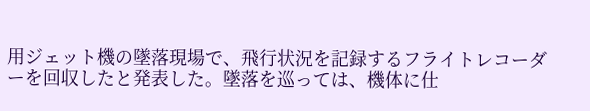用ジェット機の墜落現場で、飛行状況を記録するフライトレコーダーを回収したと発表した。墜落を巡っては、機体に仕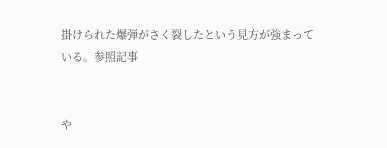掛けられた爆弾がさく裂したという見方が強まっている。参照記事


や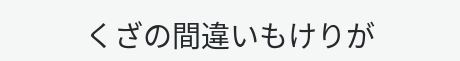くざの間違いもけりが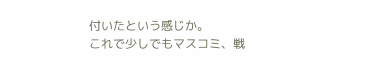付いたという感じか。
これで少しでもマスコミ、戦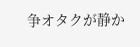争オタクが静か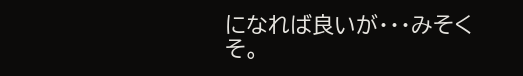になれば良いが・・・みそくそ。